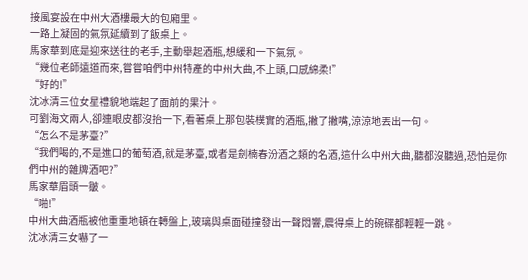接風宴設在中州大酒樓最大的包廂里。
一路上凝固的氣氛延續到了飯桌上。
馬家華到底是迎來送往的老手,主動舉起酒瓶,想緩和一下氣氛。
“幾位老師遠道而來,嘗嘗咱們中州特產的中州大曲,不上頭,口感綿柔!”
“好的!”
沈冰清三位女星禮貌地端起了面前的果汁。
可劉海文兩人,卻連眼皮都沒抬一下,看著桌上那包裝樸實的酒瓶,撇了撇嘴,涼涼地丟出一句。
“怎么不是茅臺?”
“我們喝的,不是進口的葡萄酒,就是茅臺,或者是劍楠春汾酒之類的名酒,這什么中州大曲,聽都沒聽過,恐怕是你們中州的雜牌酒吧?”
馬家華眉頭一皺。
“啪!”
中州大曲酒瓶被他重重地頓在轉盤上,玻璃與桌面碰撞發出一聲悶響,震得桌上的碗碟都輕輕一跳。
沈冰清三女嚇了一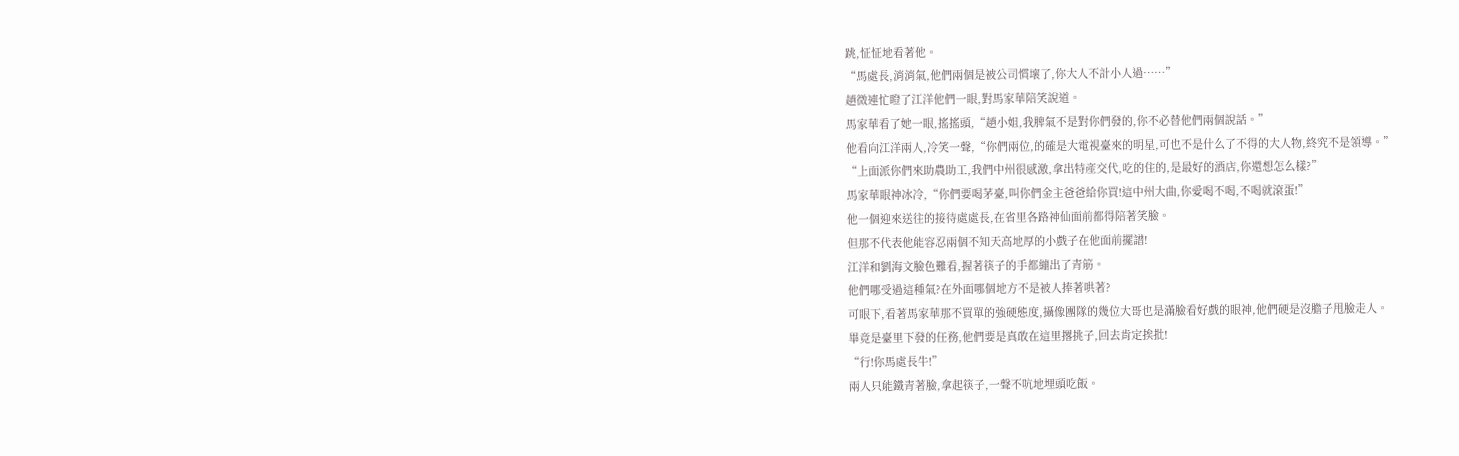跳,怔怔地看著他。
“馬處長,消消氣,他們兩個是被公司慣壞了,你大人不計小人過……”
趙微連忙瞪了江洋他們一眼,對馬家華陪笑說道。
馬家華看了她一眼,搖搖頭,“趙小姐,我脾氣不是對你們發的,你不必替他們兩個說話。”
他看向江洋兩人,冷笑一聲,“你們兩位,的確是大電視臺來的明星,可也不是什么了不得的大人物,終究不是領導。”
“上面派你們來助農助工,我們中州很感激,拿出特產交代,吃的住的,是最好的酒店,你還想怎么樣?”
馬家華眼神冰冷,“你們要喝茅臺,叫你們金主爸爸給你買!這中州大曲,你愛喝不喝,不喝就滾蛋!”
他一個迎來送往的接待處處長,在省里各路神仙面前都得陪著笑臉。
但那不代表他能容忍兩個不知天高地厚的小戲子在他面前擺譜!
江洋和劉海文臉色難看,握著筷子的手都繃出了青筋。
他們哪受過這種氣?在外面哪個地方不是被人捧著哄著?
可眼下,看著馬家華那不買單的強硬態度,攝像團隊的幾位大哥也是滿臉看好戲的眼神,他們硬是沒膽子甩臉走人。
畢竟是臺里下發的任務,他們要是真敢在這里撂挑子,回去肯定挨批!
“行!你馬處長牛!”
兩人只能鐵青著臉,拿起筷子,一聲不吭地埋頭吃飯。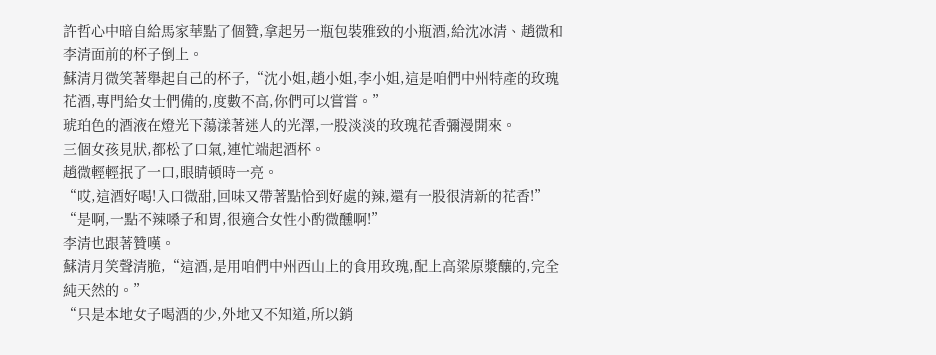許哲心中暗自給馬家華點了個贊,拿起另一瓶包裝雅致的小瓶酒,給沈冰清、趙微和李清面前的杯子倒上。
蘇清月微笑著舉起自己的杯子,“沈小姐,趙小姐,李小姐,這是咱們中州特產的玫瑰花酒,專門給女士們備的,度數不高,你們可以嘗嘗。”
琥珀色的酒液在燈光下蕩漾著迷人的光澤,一股淡淡的玫瑰花香彌漫開來。
三個女孩見狀,都松了口氣,連忙端起酒杯。
趙微輕輕抿了一口,眼睛頓時一亮。
“哎,這酒好喝!入口微甜,回味又帶著點恰到好處的辣,還有一股很清新的花香!”
“是啊,一點不辣嗓子和胃,很適合女性小酌微醺啊!”
李清也跟著贊嘆。
蘇清月笑聲清脆,“這酒,是用咱們中州西山上的食用玫瑰,配上高粱原漿釀的,完全純天然的。”
“只是本地女子喝酒的少,外地又不知道,所以銷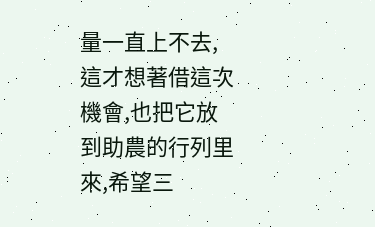量一直上不去,這才想著借這次機會,也把它放到助農的行列里來,希望三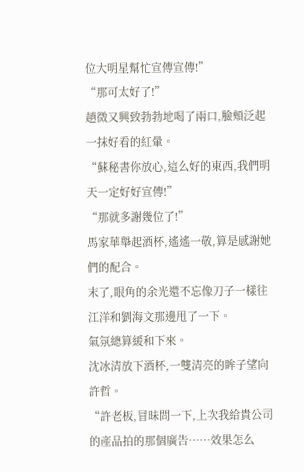位大明星幫忙宣傳宣傳!”
“那可太好了!”
趙微又興致勃勃地喝了兩口,臉頰泛起一抹好看的紅暈。
“蘇秘書你放心,這么好的東西,我們明天一定好好宣傳!”
“那就多謝幾位了!”
馬家華舉起酒杯,遙遙一敬,算是感謝她們的配合。
末了,眼角的余光還不忘像刀子一樣往江洋和劉海文那邊甩了一下。
氣氛總算緩和下來。
沈冰清放下酒杯,一雙清亮的眸子望向許哲。
“許老板,冒昧問一下,上次我給貴公司的產品拍的那個廣告……效果怎么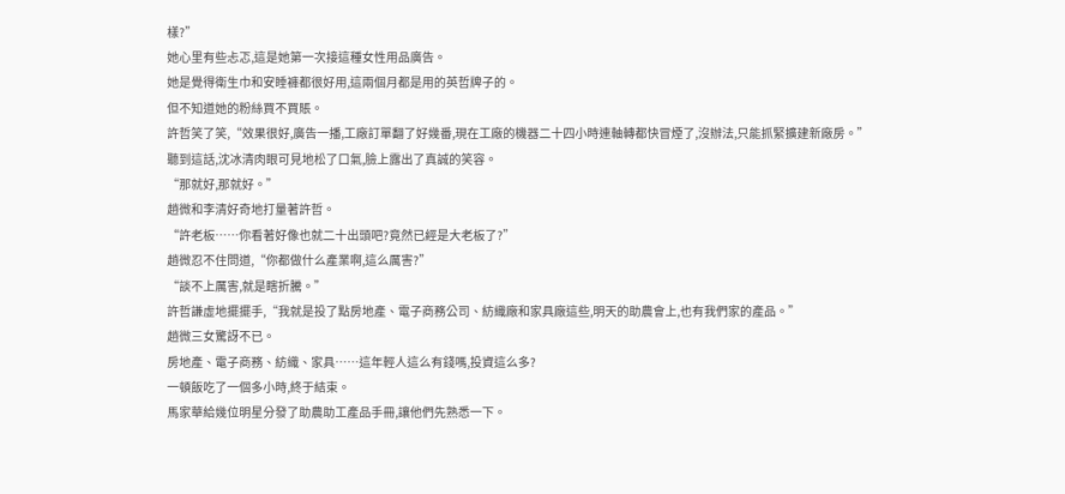樣?”
她心里有些忐忑,這是她第一次接這種女性用品廣告。
她是覺得衛生巾和安睡褲都很好用,這兩個月都是用的英哲牌子的。
但不知道她的粉絲買不買賬。
許哲笑了笑,“效果很好,廣告一播,工廠訂單翻了好幾番,現在工廠的機器二十四小時連軸轉都快冒煙了,沒辦法,只能抓緊擴建新廠房。”
聽到這話,沈冰清肉眼可見地松了口氣,臉上露出了真誠的笑容。
“那就好,那就好。”
趙微和李清好奇地打量著許哲。
“許老板……你看著好像也就二十出頭吧?竟然已經是大老板了?”
趙微忍不住問道,“你都做什么產業啊,這么厲害?”
“談不上厲害,就是瞎折騰。”
許哲謙虛地擺擺手,“我就是投了點房地產、電子商務公司、紡織廠和家具廠這些,明天的助農會上,也有我們家的產品。”
趙微三女驚訝不已。
房地產、電子商務、紡織、家具……這年輕人這么有錢嗎,投資這么多?
一頓飯吃了一個多小時,終于結束。
馬家華給幾位明星分發了助農助工產品手冊,讓他們先熟悉一下。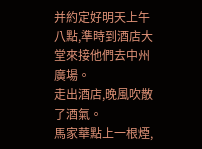并約定好明天上午八點,準時到酒店大堂來接他們去中州廣場。
走出酒店,晚風吹散了酒氣。
馬家華點上一根煙,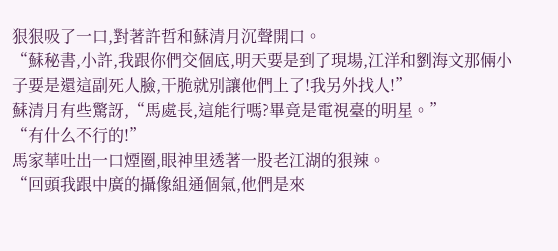狠狠吸了一口,對著許哲和蘇清月沉聲開口。
“蘇秘書,小許,我跟你們交個底,明天要是到了現場,江洋和劉海文那倆小子要是還這副死人臉,干脆就別讓他們上了!我另外找人!”
蘇清月有些驚訝,“馬處長,這能行嗎?畢竟是電視臺的明星。”
“有什么不行的!”
馬家華吐出一口煙圈,眼神里透著一股老江湖的狠辣。
“回頭我跟中廣的攝像組通個氣,他們是來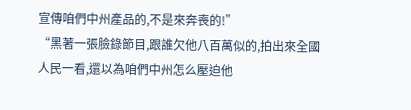宣傳咱們中州產品的,不是來奔喪的!”
“黑著一張臉錄節目,跟誰欠他八百萬似的,拍出來全國人民一看,還以為咱們中州怎么壓迫他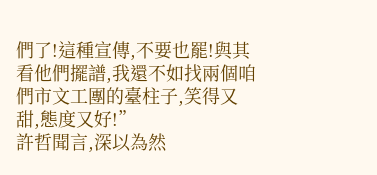們了!這種宣傳,不要也罷!與其看他們擺譜,我還不如找兩個咱們市文工團的臺柱子,笑得又甜,態度又好!”
許哲聞言,深以為然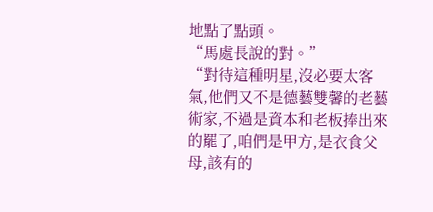地點了點頭。
“馬處長說的對。”
“對待這種明星,沒必要太客氣,他們又不是德藝雙馨的老藝術家,不過是資本和老板捧出來的罷了,咱們是甲方,是衣食父母,該有的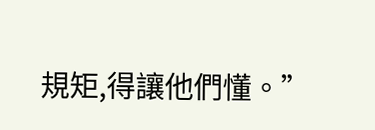規矩,得讓他們懂。”